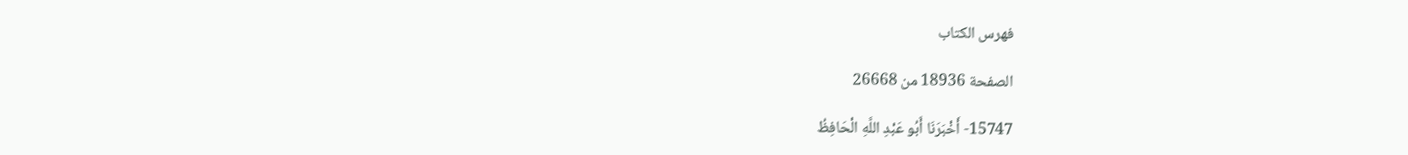فهرس الكتاب

الصفحة 18936 من 26668

15747- أَخْبَرَنَا أَبُو عَبْدِ اللَّهِ الْحَافِظُ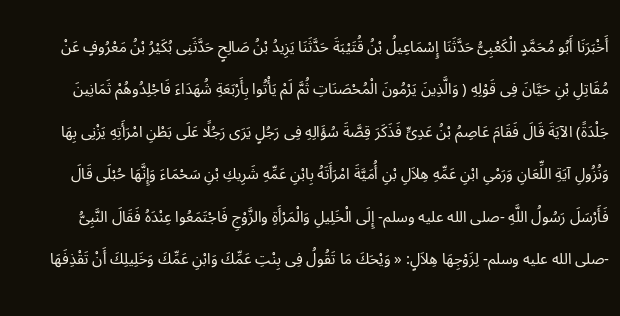أَخْبَرَنَا أَبُو مُحَمَّدٍ الْكَعْبِىُّ حَدَّثَنَا إِسْمَاعِيلُ بْنُ قُتَيْبَةَ حَدَّثَنَا يَزِيدُ بْنُ صَالِحٍ حَدَّثَنِى بُكَيْرُ بْنُ مَعْرُوفٍ عَنْ مُقَاتِلِ بْنِ حَيَّانَ فِى قَوْلِهِ ( وَالَّذِينَ يَرْمُونَ الْمُحْصَنَاتِ ثُمَّ لَمْ يَأْتُوا بِأَرْبَعَةِ شُهَدَاءَ فَاجْلِدُوهُمْ ثَمَانِينَ جَلْدَةً) الآيَةَ قَالَ فَقَامَ عَاصِمُ بْنُ عَدِىٍّ فَذَكَرَ قِصَّةَ سُؤَالِهِ فِى رَجُلٍ يَرَى رَجُلًا عَلَى بَطْنِ امْرَأَتِهِ يَزْنِى بِهَا وَنُزُولِ آيَةِ اللِّعَانِ وَرَمْىِ ابْنِ عَمِّهِ هِلاَلِ بْنِ أُمَيَّةَ امْرَأَتَهُ بِابْنِ عَمِّهِ شَرِيكِ بْنِ سَحْمَاءَ وَإِنَّهَا حُبْلَى قَالَ فَأَرْسَلَ رَسُولُ اللَّهِ -صلى الله عليه وسلم- إِلَى الْخَلِيلِ وَالْمَرْأَةِ والزَّوْجِ فَاجْتَمَعُوا عِنْدَهُ فَقَالَ النَّبِىُّ -صلى الله عليه وسلم- لِزَوْجِهَا هِلاَلٍ: « وَيْحَكَ مَا تَقُولُ فِى بِنْتِ عَمِّكَ وَابْنِ عَمِّكَ وَخَلِيلِكَ أَنْ تَقْذِفَهَا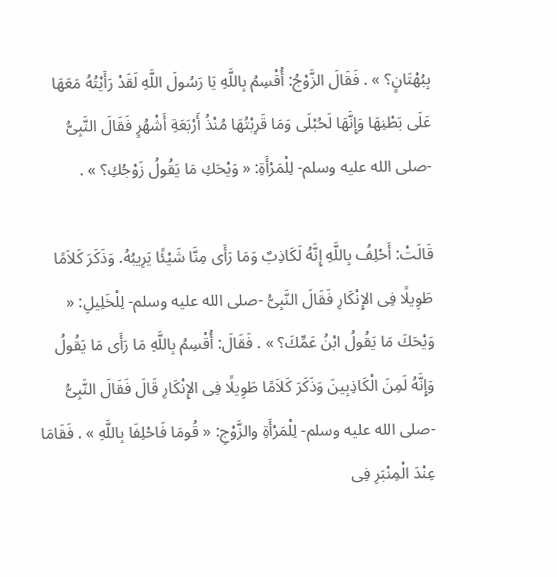بِبُهْتَانٍ؟ » . فَقَالَ الزَّوْجُ: أُقْسِمُ بِاللَّهِ يَا رَسُولَ اللَّهِ لَقَدْ رَأَيْتُهُ مَعَهَا عَلَى بَطْنِهَا وَإِنَّهَا لَحُبْلَى وَمَا قَرِبْتُهَا مُنْذُ أَرْبَعَةِ أَشْهُرٍ فَقَالَ النَّبِىُّ -صلى الله عليه وسلم- لِلْمَرْأَةِ: « وَيْحَكِ مَا يَقُولُ زَوْجُكِ؟ » .

قَالَتْ: أَحْلِفُ بِاللَّهِ إِنَّهُ لَكَاذِبٌ وَمَا رَأَى مِنَّا شَيْئًا يَرِيبُهُ. وَذَكَرَ كَلاَمًا طَوِيلًا فِى الإِنْكَارِ فَقَالَ النَّبِىُّ -صلى الله عليه وسلم- لِلْخَلِيلِ: « وَيْحَكَ مَا يَقُولُ ابْنُ عَمِّكَ؟ » . فَقَالَ: أُقْسِمُ بِاللَّهِ مَا رَأَى مَا يَقُولُ وَإِنَّهُ لَمِنَ الْكَاذِبِينَ وَذَكَرَ كَلاَمًا طَوِيلًا فِى الإِنْكَارِ قَالَ فَقَالَ النَّبِىُّ -صلى الله عليه وسلم- لِلْمَرْأَةِ والزَّوْجِ: « قُومَا فَاحْلِفَا بِاللَّهِ » . فَقَامَا عِنْدَ الْمِنْبَرِ فِى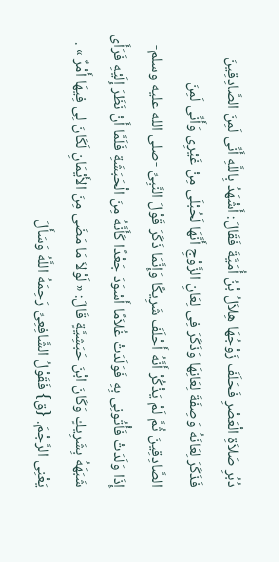دُبُرِ صَلاَةِ الْعَصْرِ فَحَلَفَ زَوْجُهَا هِلاَلُ بْنُ أُمَيَّةَ فَقَالَ: أَشْهَدُ بِاللَّهِ أَنِّى لَمِنَ الصَّادِقِينَ فَذَكَرَ لِعَانَهُ وَصِفَةَ لِعَانِهَا وَذَكَرَ فِى لِعَانِ الزَّوْجِ أَنَّهَا لَحُبْلَى مِنْ غَيْرِى وَأَنِّى لَمِنَ الصَّادِقِينَ ثُمَّ لَمْ يَذْكُرْ أَنَّهُ أَحْلَفَ شَرِيكًا وَإِنَّمَا ذَكَرَ قَوْلَ النَّبِىِّ -صلى الله عليه وسلم- إِذَا وَلَدَتْ فَأْتُونِى بِهِ فَوَلَدَتْ غُلاَمًا أَسْوَدَ جَعْدًا كَأَنَّهُ مِنَ الْحَبَشَةِ فَلَمَّا أَنْ نَظَرَ إِلَيْهِ فَرَأَى شَبَهَهُ بِشَرِيكٍ وَكَانَ ابْنَ حَبَشِيَّةٍ قَالَ: « لَوْلاَ مَا مَضَى مِنَ الأَيْمَانِ لَكَانَ لِى فِيهَا أَمْرٌ » . يَعْنِى الرَّجْمَ. {ق} فَقَوْلُ الشَّافِعِىِّ رَحِمَهُ اللَّهُ وَسَأَلَ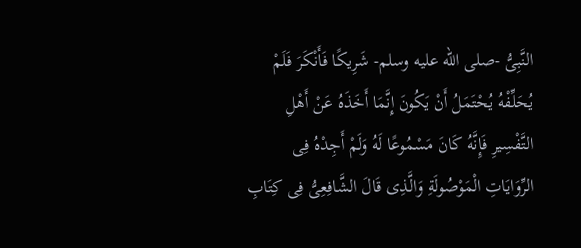النَّبِىُّ -صلى الله عليه وسلم- شَرِيكًا فَأَنْكَرَ فَلَمْ يُحَلِّفْهُ يُحْتَمَلُ أَنْ يَكُونَ إِنَّمَا أَخَذَهُ عَنْ أَهْلِ التَّفْسِيرِ فَإِنَّهُ كَانَ مَسْمُوعًا لَهُ وَلَمْ أَجِدْهُ فِى الرِّوَايَاتِ الْمَوْصُولَةِ وَالَّذِى قَالَ الشَّافِعِىُّ فِى كِتَابِ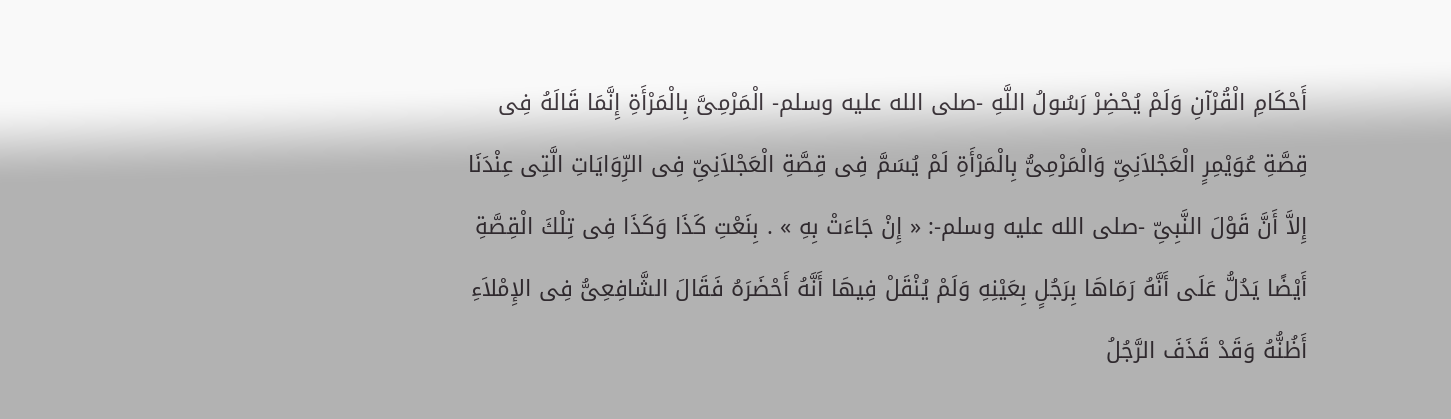أَحْكَامِ الْقُرْآنِ وَلَمْ يُحْضِرْ رَسُولُ اللَّهِ -صلى الله عليه وسلم- الْمَرْمِىَّ بِالْمَرْأَةِ إِنَّمَا قَالَهُ فِى قِصَّةِ عُوَيْمِرٍ الْعَجْلاَنِىِّ وَالْمَرْمِىُّ بِالْمَرْأَةِ لَمْ يُسَمَّ فِى قِصَّةِ الْعَجْلاَنِىِّ فِى الرِّوَايَاتِ الَّتِى عِنْدَنَا إِلاَّ أَنَّ قَوْلَ النَّبِىِّ -صلى الله عليه وسلم-: « إِنْ جَاءَتْ بِهِ » . بِنَعْتِ كَذَا وَكَذَا فِى تِلْكَ الْقِصَّةِ أَيْضًا يَدُلُّ عَلَى أَنَّهُ رَمَاهَا بِرَجُلٍ بِعَيْنِهِ وَلَمْ يُنْقَلْ فِيهَا أَنَّهُ أَحْضَرَهُ فَقَالَ الشَّافِعِىُّ فِى الإِمْلاَءِ أَظُنُّهُ وَقَدْ قَذَفَ الرَّجُلُ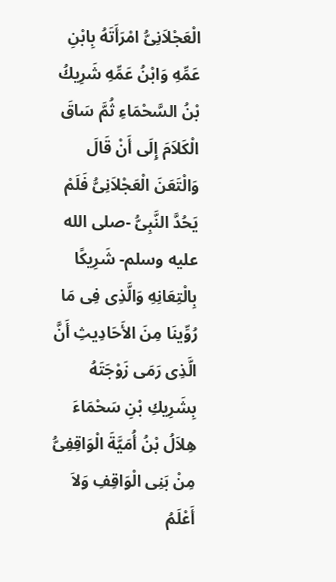الْعَجْلاَنِىُّ امْرَأَتَهُ بِابْنِ عَمِّهِ وَابْنُ عَمِّهِ شَرِيكُ بْنُ السَّحْمَاءِ ثُمَّ سَاقَ الْكَلاَمَ إِلَى أَنْ قَالَ وَالْتَعَنَ الْعَجْلاَنِىُّ فَلَمْ يَحُدَّ النَّبِىُّ -صلى الله عليه وسلم- شَرِيكًا بِالْتِعَانِهِ وَالَّذِى فِى مَا رُوِّينَا مِنَ الأَحَادِيثِ أَنَّ الَّذِى رَمَى زَوْجَتَهُ بِشَرِيكِ بْنِ سَحْمَاءَ هِلاَلُ بْنُ أُمَيَّةَ الْوَاقِفِىُّ مِنْ بَنِى الْوَاقِفِ وَلاَ أَعْلَمُ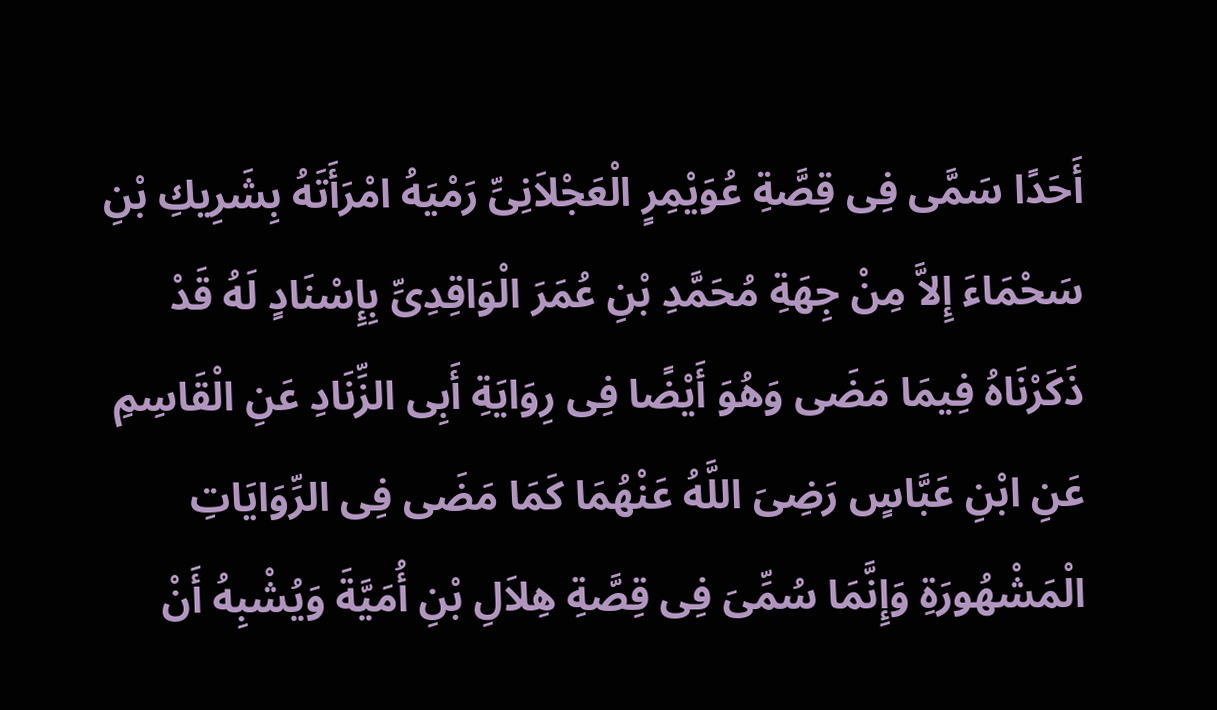أَحَدًا سَمَّى فِى قِصَّةِ عُوَيْمِرٍ الْعَجْلاَنِىِّ رَمْيَهُ امْرَأَتَهُ بِشَرِيكِ بْنِ سَحْمَاءَ إِلاَّ مِنْ جِهَةِ مُحَمَّدِ بْنِ عُمَرَ الْوَاقِدِىِّ بِإِسْنَادٍ لَهُ قَدْ ذَكَرْنَاهُ فِيمَا مَضَى وَهُوَ أَيْضًا فِى رِوَايَةِ أَبِى الزِّنَادِ عَنِ الْقَاسِمِ عَنِ ابْنِ عَبَّاسٍ رَضِىَ اللَّهُ عَنْهُمَا كَمَا مَضَى فِى الرِّوَايَاتِ الْمَشْهُورَةِ وَإِنَّمَا سُمِّىَ فِى قِصَّةِ هِلاَلِ بْنِ أُمَيَّةَ وَيُشْبِهُ أَنْ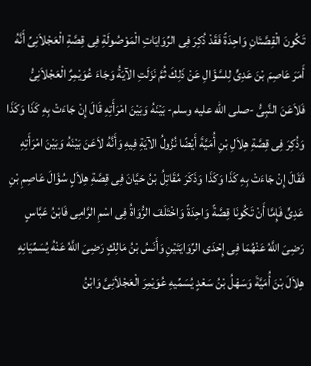تَكُونَ الْقِصَّتَانِ وَاحِدَةً فَقَدْ ذُكِرَ فِى الرِّوَايَاتِ الْمَوْصُولَةِ فِى قِصَّةِ الْعَجْلاَنِىِّ أَنَّهُ أَمَرَ عَاصِمَ بْنَ عَدِىٍّ لِلسَّؤَالِ عَنْ ذَلِكَ ثُمَّ نَزَلَتِ الآيَةُ وَجَاءَ عُوَيْمِرٌ الْعَجْلاَنِىُّ فَلاَعَنَ النَّبِىُّ -صلى الله عليه وسلم- بَيْنَهُ وَبَيْنَ امْرَأَتِهِ قَالَ إِنْ جَاءَتْ بِهِ كَذَا وَكَذَا وَذُكِرَ فِى قِصَّةِ هِلاَلِ بْنِ أُمَيَّةَ أَيْضًا نُزُولُ الآيَةِ فِيهِ وَأَنَّهُ لاَعَنَ بَيْنَهُ وَبَيْنَ امْرَأَتِهِ فَقَالَ إِنْ جَاءَتْ بِهِ كَذَا وَكَذَا وَذَكَرَ مُقَاتِلُ بْنُ حَيَّانَ فِى قِصَّةِ هِلاَلٍ سُؤَالَ عَاصِمِ بْنِ عَدِىٍّ فَإِمَّا أَنْ تَكُونَا قِصَّةً وَاحِدَةً وَاخْتَلَفَ الرُّوَاةُ فِى اسْمِ الرَّامِى فَابْنُ عَبَّاسٍ رَضِىَ اللَّهُ عَنْهُمَا فِى إِحْدَى الرِّوَايَتَيْنِ وَأَنَسُ بْنُ مَالِكٍ رَضِىَ اللَّهُ عَنْهُ يُسَمِّيَانِهِ هِلاَلَ بْنَ أُمَيَّةَ وَسَهْلُ بْنُ سَعْدٍ يُسَمِّيهِ عُوَيْمِرَ الْعَجْلاَنِىَّ وَابْنُ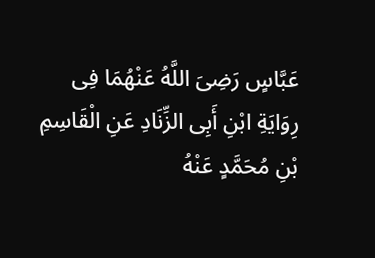عَبَّاسٍ رَضِىَ اللَّهُ عَنْهُمَا فِى رِوَايَةِ ابْنِ أَبِى الزِّنَادِ عَنِ الْقَاسِمِ بْنِ مُحَمَّدٍ عَنْهُ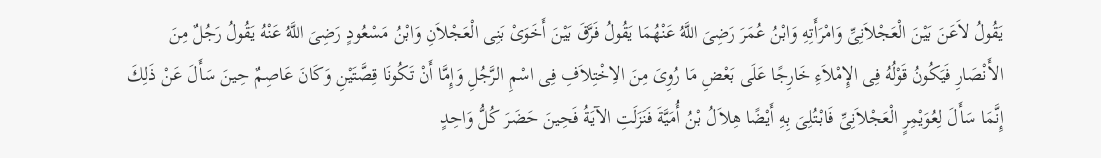يَقُولُ لاَعَنَ بَيْنَ الْعَجْلاَنِىِّ وَامْرَأَتِهِ وَابْنُ عُمَرَ رَضِىَ اللَّهُ عَنْهُمَا يَقُولُ فَرَّقَ بَيْنَ أَخَوَىْ بَنِى الْعَجْلاَنِ وَابْنُ مَسْعُودٍ رَضِىَ اللَّهُ عَنْهُ يَقُولُ رَجُلٌ مِنَ الأَنْصَارِ فَيَكُونُ قَوْلُهُ فِى الإِمْلاَءِ خَارِجًا عَلَى بَعْضِ مَا رُوِىَ مِنَ الاِخْتِلاَفِ فِى اسْمِ الرَّجُلِ وَإِمَّا أَنْ تَكُونَا قِصَّتَيْنِ وَكَانَ عَاصِمٌ حِينَ سَأَلَ عَنْ ذَلِكَ إِنَّمَا سَأَلَ لِعُوَيْمِرٍ الْعَجْلاَنِىِّ فَابْتُلِىَ بِهِ أَيْضًا هِلاَلُ بْنُ أُمَيَّةَ فَنَزَلَتِ الآيَةُ فَحِينَ حَضَرَ كُلُّ وَاحِدٍ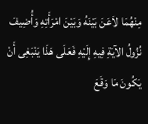مِنْهُمَا لاَعَنَ بَيْنَهُ وَبَيْنَ امْرَأَتِهِ وَأُضِيفَ نُزُولُ الآيَةِ فِيهِ إِلَيْهِ فَعَلَى هَذَا يَنْبَغِى أَنْ يَكُونَ مَا وَقَعَ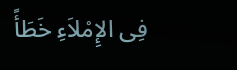فِى الإِمْلاَءِ خَطَأً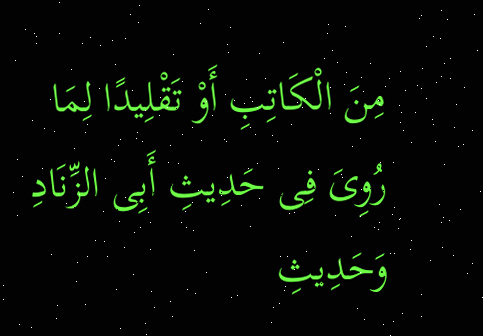مِنَ الْكَاتِبِ أَوْ تَقْلِيدًا لِمَا رُوِىَ فِى حَدِيثِ أَبِى الزِّنَادِ وَحَدِيثِ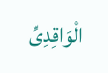الْوَاقِدِىِّ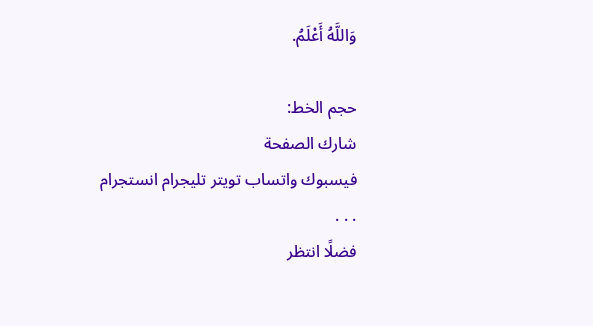وَاللَّهُ أَعْلَمُ.

حجم الخط:
شارك الصفحة
فيسبوك واتساب تويتر تليجرام انستجرام
. . .
فضلًا انتظر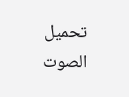تحميل الصوت